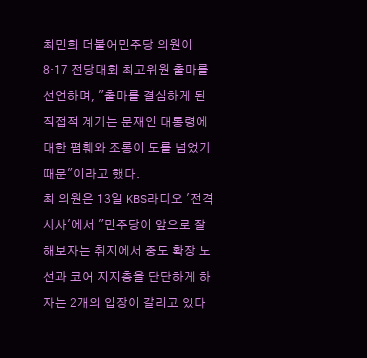최민희 더불어민주당 의원이 8·17 전당대회 최고위원 출마를 선언하며, "출마를 결심하게 된 직접적 계기는 문재인 대통령에 대한 폄훼와 조롱이 도를 넘었기 때문"이라고 했다.
최 의원은 13일 KBS라디오 '전격시사'에서 "민주당이 앞으로 잘해보자는 취지에서 중도 확장 노선과 코어 지지층을 단단하게 하자는 2개의 입장이 갈리고 있다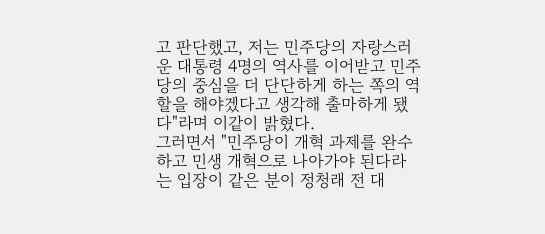고 판단했고, 저는 민주당의 자랑스러운 대통령 4명의 역사를 이어받고 민주당의 중심을 더 단단하게 하는 쪽의 역할을 해야겠다고 생각해 출마하게 됐다"라며 이같이 밝혔다.
그러면서 "민주당이 개혁 과제를 완수하고 민생 개혁으로 나아가야 된다라는 입장이 같은 분이 정청래 전 대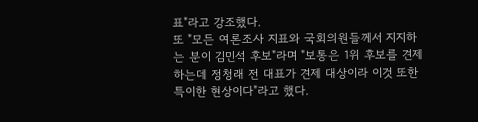표"라고 강조했다.
또 "모든 여론조사 지표와 국회의원들께서 지지하는 분이 김민석 후보"라며 "보통은 1위 후보를 견제하는데 정청래 전 대표가 견제 대상이라 이것 또한 특이한 현상이다"라고 했다.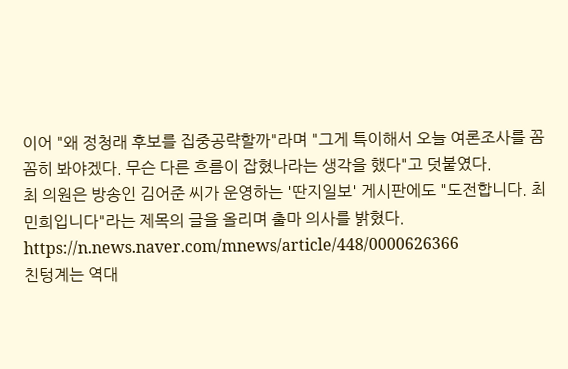이어 "왜 정청래 후보를 집중공략할까"라며 "그게 특이해서 오늘 여론조사를 꼼꼼히 봐야겠다. 무슨 다른 흐름이 잡혔나라는 생각을 했다"고 덧붙였다.
최 의원은 방송인 김어준 씨가 운영하는 '딴지일보' 게시판에도 "도전합니다. 최민희입니다"라는 제목의 글을 올리며 출마 의사를 밝혔다.
https://n.news.naver.com/mnews/article/448/0000626366
친텅계는 역대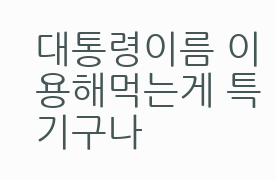대통령이름 이용해먹는게 특기구나